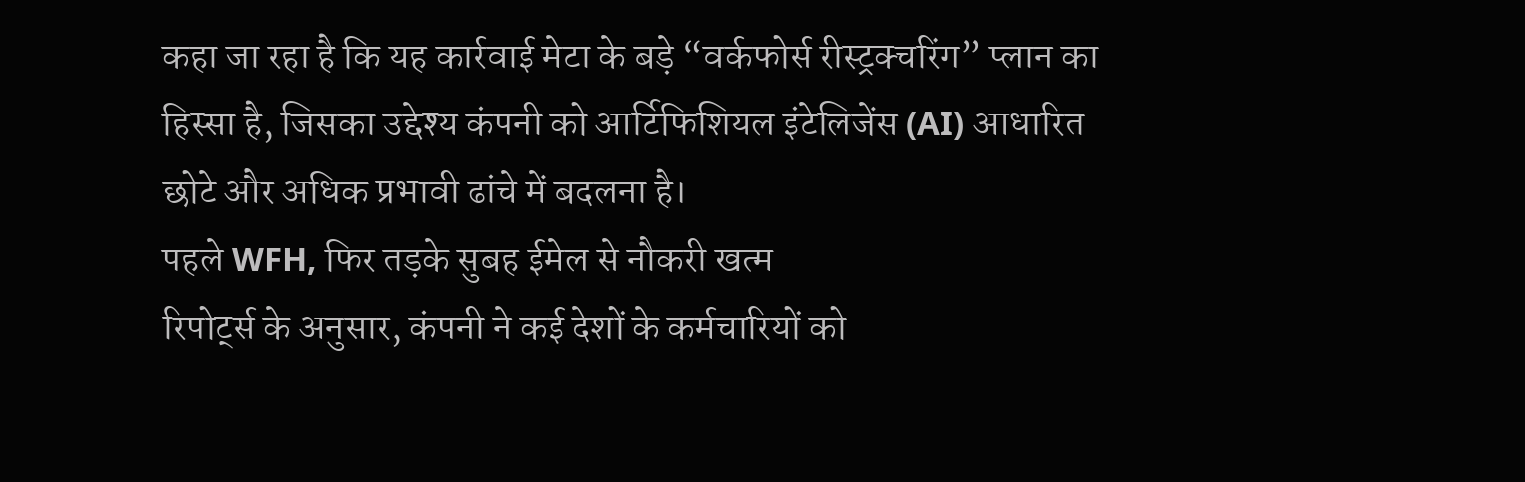कहा जा रहा है कि यह कार्रवाई मेटा के बड़े “वर्कफोर्स रीस्ट्रक्चरिंग” प्लान का हिस्सा है, जिसका उद्देश्य कंपनी को आर्टिफिशियल इंटेलिजेंस (AI) आधारित छोटे और अधिक प्रभावी ढांचे में बदलना है।
पहले WFH, फिर तड़के सुबह ईमेल से नौकरी खत्म
रिपोर्ट्स के अनुसार, कंपनी ने कई देशों के कर्मचारियों को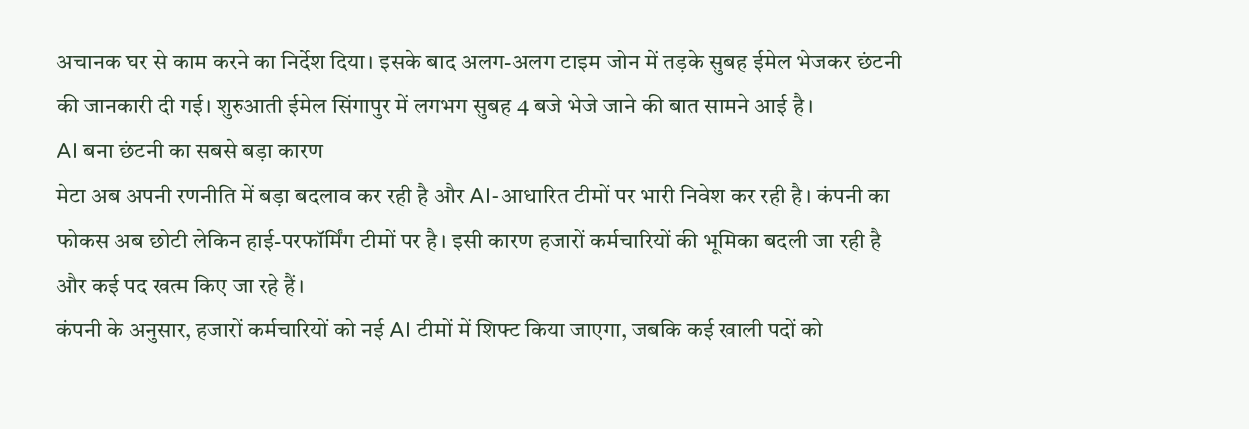अचानक घर से काम करने का निर्देश दिया। इसके बाद अलग-अलग टाइम जोन में तड़के सुबह ईमेल भेजकर छंटनी की जानकारी दी गई। शुरुआती ईमेल सिंगापुर में लगभग सुबह 4 बजे भेजे जाने की बात सामने आई है।
AI बना छंटनी का सबसे बड़ा कारण
मेटा अब अपनी रणनीति में बड़ा बदलाव कर रही है और AI-आधारित टीमों पर भारी निवेश कर रही है। कंपनी का फोकस अब छोटी लेकिन हाई-परफॉर्मिंग टीमों पर है। इसी कारण हजारों कर्मचारियों की भूमिका बदली जा रही है और कई पद खत्म किए जा रहे हैं।
कंपनी के अनुसार, हजारों कर्मचारियों को नई AI टीमों में शिफ्ट किया जाएगा, जबकि कई खाली पदों को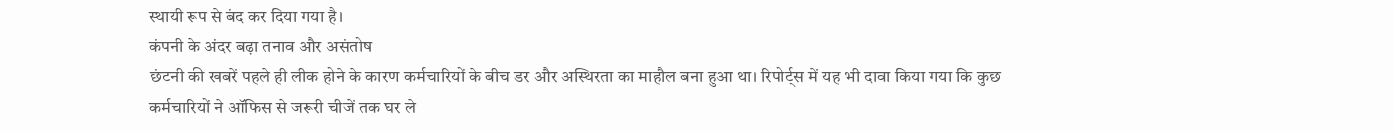स्थायी रूप से बंद कर दिया गया है।
कंपनी के अंदर बढ़ा तनाव और असंतोष
छंटनी की खबरें पहले ही लीक होने के कारण कर्मचारियों के बीच डर और अस्थिरता का माहौल बना हुआ था। रिपोर्ट्स में यह भी दावा किया गया कि कुछ कर्मचारियों ने ऑफिस से जरूरी चीजें तक घर ले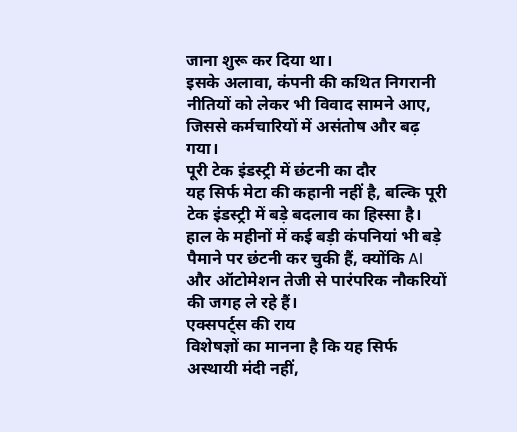जाना शुरू कर दिया था।
इसके अलावा, कंपनी की कथित निगरानी नीतियों को लेकर भी विवाद सामने आए, जिससे कर्मचारियों में असंतोष और बढ़ गया।
पूरी टेक इंडस्ट्री में छंटनी का दौर
यह सिर्फ मेटा की कहानी नहीं है, बल्कि पूरी टेक इंडस्ट्री में बड़े बदलाव का हिस्सा है। हाल के महीनों में कई बड़ी कंपनियां भी बड़े पैमाने पर छंटनी कर चुकी हैं, क्योंकि AI और ऑटोमेशन तेजी से पारंपरिक नौकरियों की जगह ले रहे हैं।
एक्सपर्ट्स की राय
विशेषज्ञों का मानना है कि यह सिर्फ अस्थायी मंदी नहीं,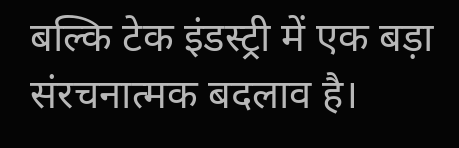बल्कि टेक इंडस्ट्री में एक बड़ा संरचनात्मक बदलाव है।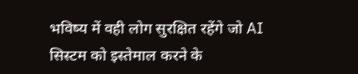भविष्य में वही लोग सुरक्षित रहेंगे जो AI सिस्टम को इस्तेमाल करने के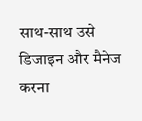साथ-साथ उसे डिजाइन और मैनेज करना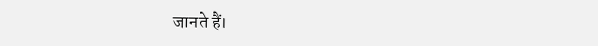जानते हैं।